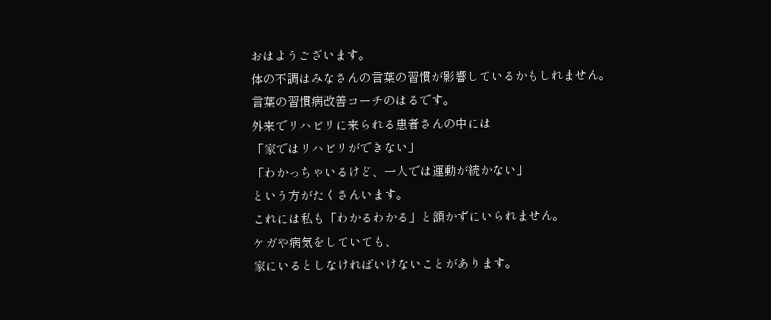おはようございます。
体の不調はみなさんの言葉の習慣が影響しているかもしれません。
言葉の習慣病改善コーチのはるです。
外来でリハビリに来られる患者さんの中には
「家ではリハビリができない」
「わかっちゃいるけど、一人では運動が続かない」
という方がたくさんいます。
これには私も「わかるわかる」と頷かずにいられません。
ケガや病気をしていても、
家にいるとしなければいけないことがあります。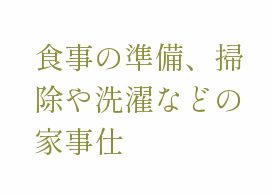食事の準備、掃除や洗濯などの家事仕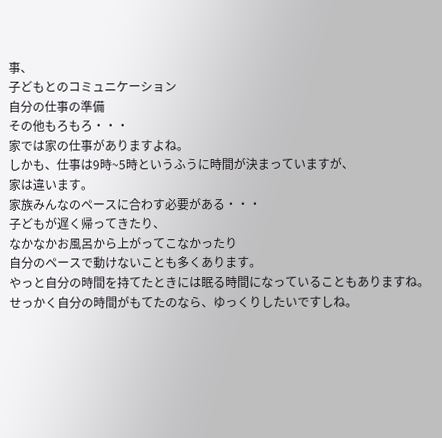事、
子どもとのコミュニケーション
自分の仕事の準備
その他もろもろ・・・
家では家の仕事がありますよね。
しかも、仕事は9時~5時というふうに時間が決まっていますが、
家は違います。
家族みんなのペースに合わす必要がある・・・
子どもが遅く帰ってきたり、
なかなかお風呂から上がってこなかったり
自分のペースで動けないことも多くあります。
やっと自分の時間を持てたときには眠る時間になっていることもありますね。
せっかく自分の時間がもてたのなら、ゆっくりしたいですしね。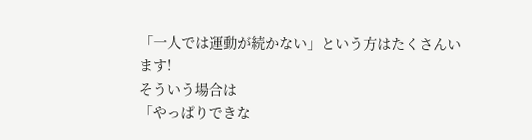「一人では運動が続かない」という方はたくさんいます!
そういう場合は
「やっぱりできな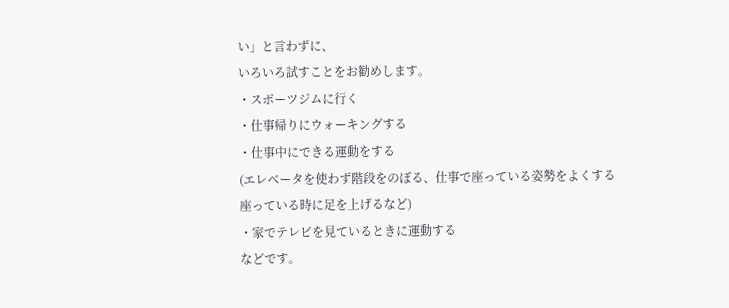い」と言わずに、
いろいろ試すことをお勧めします。
・スポーツジムに行く
・仕事帰りにウォーキングする
・仕事中にできる運動をする
(エレベータを使わず階段をのぼる、仕事で座っている姿勢をよくする
座っている時に足を上げるなど)
・家でテレビを見ているときに運動する
などです。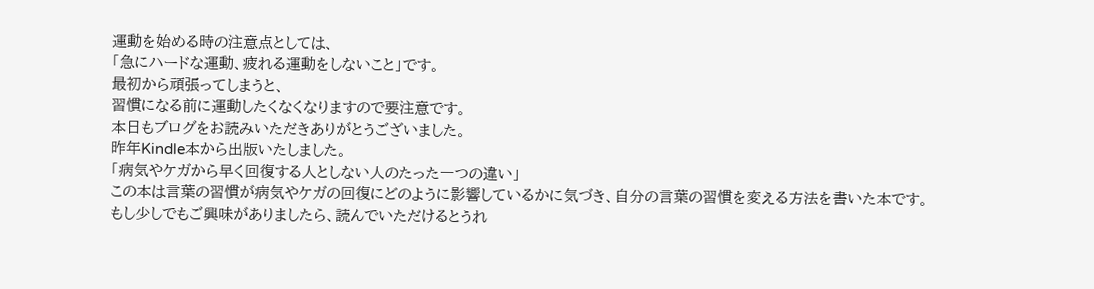運動を始める時の注意点としては、
「急にハードな運動、疲れる運動をしないこと」です。
最初から頑張ってしまうと、
習慣になる前に運動したくなくなりますので要注意です。
本日もブログをお読みいただきありがとうございました。
昨年Kindle本から出版いたしました。
「病気やケガから早く回復する人としない人のたった一つの違い」
この本は言葉の習慣が病気やケガの回復にどのように影響しているかに気づき、自分の言葉の習慣を変える方法を書いた本です。
もし少しでもご興味がありましたら、読んでいただけるとうれ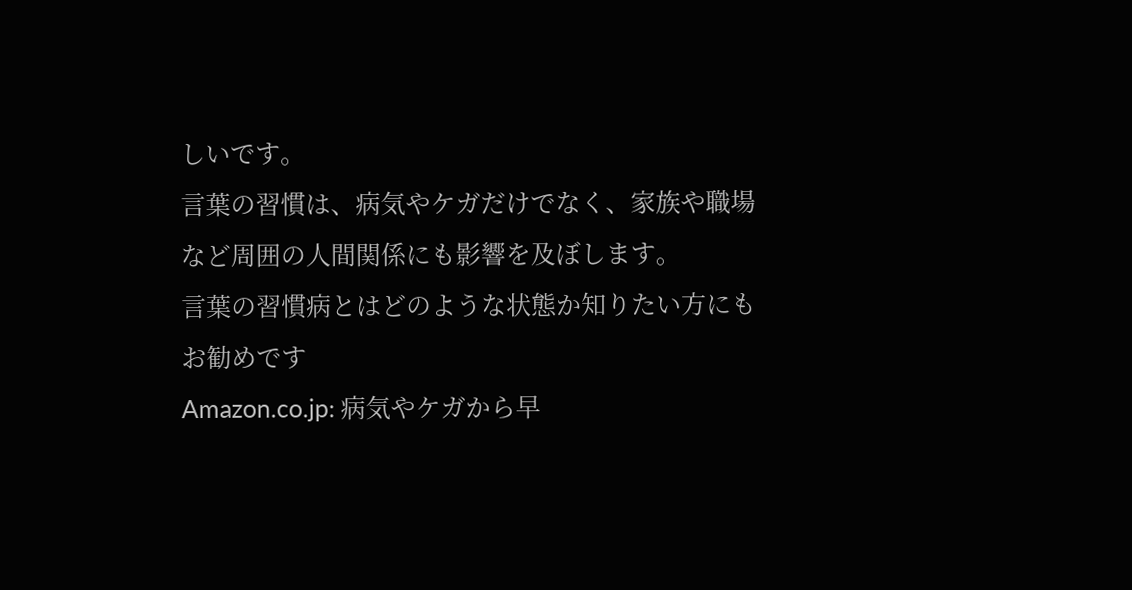しいです。
言葉の習慣は、病気やケガだけでなく、家族や職場など周囲の人間関係にも影響を及ぼします。
言葉の習慣病とはどのような状態か知りたい方にもお勧めです
Amazon.co.jp: 病気やケガから早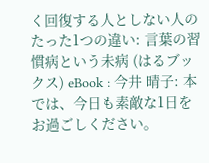く回復する人としない人のたった1つの違い: 言葉の習慣病という未病 (はるブックス) eBook : 今井 晴子: 本
では、今日も素敵な1日をお過ごしください。